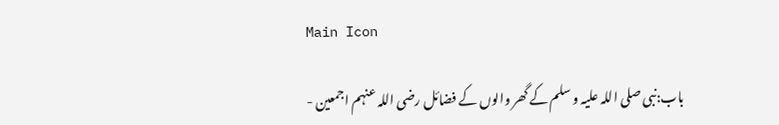Main Icon

باب:نبی صلی اللہ علیہ و سلم کے گھر والوں کے فضائل رضی اللہ عنہم اجمعین -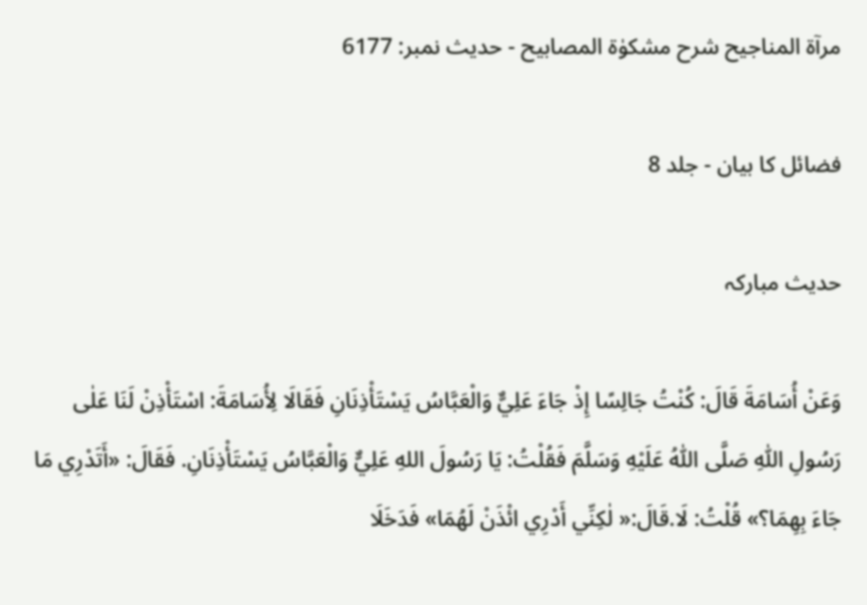مرآۃ المناجیح شرح مشکوٰۃ المصابیح - حدیث نمبر: 6177

فضائل کا بیان - جلد 8

حدیث مبارکہ

وَعَنْ أُسَامَةَ قَالَ: كُنْتُ جَالِسًا إِذْ جَاءَ عَلِيٌّ وَالْعَبَّاسُ يَسْتَأْذِنَانِ فَقَالَا لِأُسَامَةَ: اسْتَأْذِنْ لَنَا عَلٰى رَسُولِ اللّٰهِ صَلَّى اللّٰهُ عَلَيْهِ وَسَلَّمَ فَقُلْتُ: يَا رَسُولَ اللهِ عَلِيٌّ وَالْعَبَّاسُ يَسْتَأْذِنَانِ. فَقَالَ: «أَتَدْرِي مَا جَاءَ بِهِمَا؟» قُلْتُ: لَا.قَالَ:« لٰكِنِّي أَدْرِي ائْذَنْ لَهُمَا» فَدَخَلَا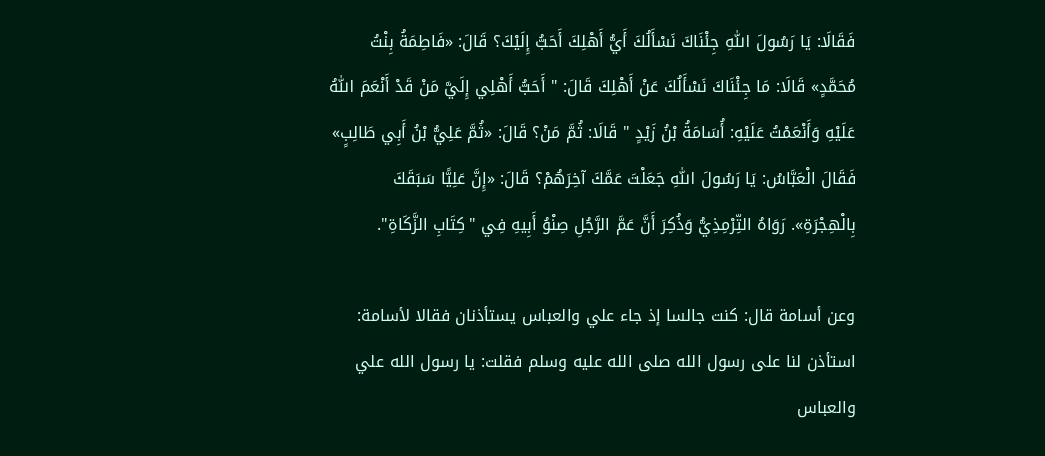فَقَالَا: يَا رَسُولَ اللّٰهِ جِئْنَاكَ نَسْأَلُكَ أَيُّ أَهْلِكَ أَحَبُّ إِلَيْكَ؟ قَالَ: «فَاطِمَةُ بِنْتُ مُحَمَّدٍ» قَالَا: مَا جِئْنَاكَ نَسْأَلُكَ عَنْ أَهْلِكَ قَالَ: " أَحَبُّ أَهْلِي إِلَيَّ مَنْ قَدْ أَنْعَمَ اللّٰهُ عَلَيْهِ وَأَنْعَمْتُ عَلَيْهِ: أُسَامَةُ بْنُ زَيْدٍ " قَالَا: ثُمَّ مَنْ؟ قَالَ: «ثُمَّ عَلِيُّ بْنُ أَبِي طَالِبٍ» فَقَالَ الْعَبَّاسُ: يَا رَسُولَ اللّٰهِ جَعَلْتَ عَمَّكَ آخِرَهُمْ؟ قَالَ: «إِنَّ عَلِيًّا سَبَقَكَ بِالْهِجْرَةِ». رَوَاهُ التِّرْمِذِيُّ وَذُكِرَ أَنَّ عَمَّ الرَّجُلِ صِنْوُ أَبِيهِ فِي "كِتَابِ الزَّكَاةِ".

وعن أسامة قال: كنت جالسا إذ جاء علي والعباس يستأذنان فقالا لأسامة: استأذن لنا على رسول الله صلى الله عليه وسلم فقلت: يا رسول الله علي والعباس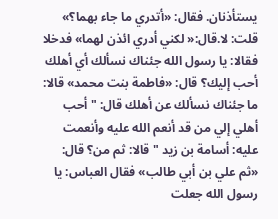يستأذنان. فقال: «أتدري ما جاء بهما؟» قلت: لا.قال:« لكني أدري ائذن لهما» فدخلا فقالا: يا رسول الله جئناك نسألك أي أهلك أحب إليك؟ قال: «فاطمة بنت محمد» قالا: ما جئناك نسألك عن أهلك قال: " أحب أهلي إلي من قد أنعم الله عليه وأنعمت عليه: أسامة بن زيد " قالا: ثم من؟ قال: «ثم علي بن أبي طالب» فقال العباس: يا رسول الله جعلت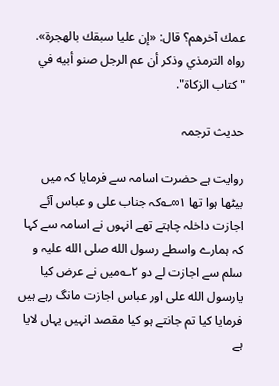عمك آخرهم؟ قال: «إن عليا سبقك بالهجرة». رواه الترمذي وذكر أن عم الرجل صنو أبيه في "كتاب الزكاة".

حدیث ترجمہ

روایت ہے حضرت اسامہ سے فرمایا کہ میں بیٹھا ہوا تھا ۱∞؎کہ جناب علی و عباس آئے اجازت داخلہ چاہتے تھے انہوں نے اسامہ سے کہا کہ ہمارے واسطے رسول الله صلی الله علیہ و سلم سے اجازت لے دو ۲؎میں نے عرض کیا یارسول الله علی اور عباس اجازت مانگ رہے ہیں فرمایا کیا تم جانتے ہو کیا مقصد انہیں یہاں لایا ہے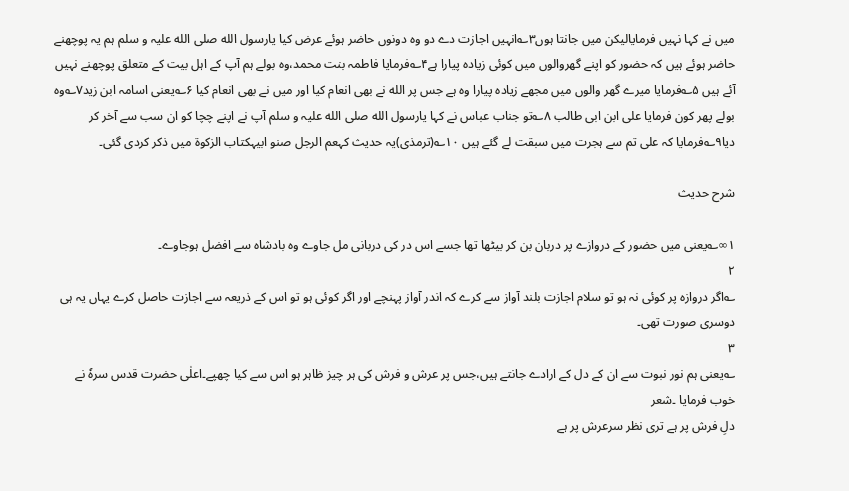میں نے کہا نہیں فرمایالیکن میں جانتا ہوں۳؎انہیں اجازت دے دو وہ دونوں حاضر ہوئے عرض کیا یارسول الله صلی الله علیہ و سلم ہم یہ پوچھنے حاضر ہوئے ہیں کہ حضور کو اپنے گھروالوں میں کوئی زیادہ پیارا ہے۴؎فرمایا فاطمہ بنت محمد،وہ بولے ہم آپ کے اہل بیت کے متعلق پوچھنے نہیں آئے ہیں ۵؎فرمایا میرے گھر والوں میں مجھے زیادہ پیارا وہ ہے جس پر الله نے بھی انعام کیا اور میں نے بھی انعام کیا ۶؎یعنی اسامہ ابن زید۷؎وہ بولے پھر کون فرمایا علی ابن ابی طالب ۸؎تو جناب عباس نے کہا یارسول الله صلی الله علیہ و سلم آپ نے اپنے چچا کو ان سب سے آخر کر دیا۹؎فرمایا کہ علی تم سے ہجرت میں سبقت لے گئے ہیں ۱۰؎(ترمذی)یہ حدیث کہعم الرجل صنو ابیہکتاب الزکوۃ میں ذکر کردی گئی۔

شرح حدیث

۱∞؎یعنی میں حضور کے دروازے پر دربان بن کر بیٹھا تھا جسے اس در کی دربانی مل جاوے وہ بادشاہ سے افضل ہوجاوے۔
۲
؎اگر دروازہ پر کوئی نہ ہو تو سلام اجازت بلند آواز سے کرے کہ اندر آواز پہنچے اور اگر کوئی ہو تو اس کے ذریعہ سے اجازت حاصل کرے یہاں یہ ہی دوسری صورت تھی۔
۳
؎یعنی ہم نور نبوت سے ان کے دل کے ارادے جانتے ہیں،جس پر عرش و فرش کی ہر چیز ظاہر ہو اس سے کیا چھپے۔اعلٰی حضرت قدس سرہٗ نے خوب فرمایا ۔شعر
دلِ فرش پر ہے تری نظر سرعرش پر ہے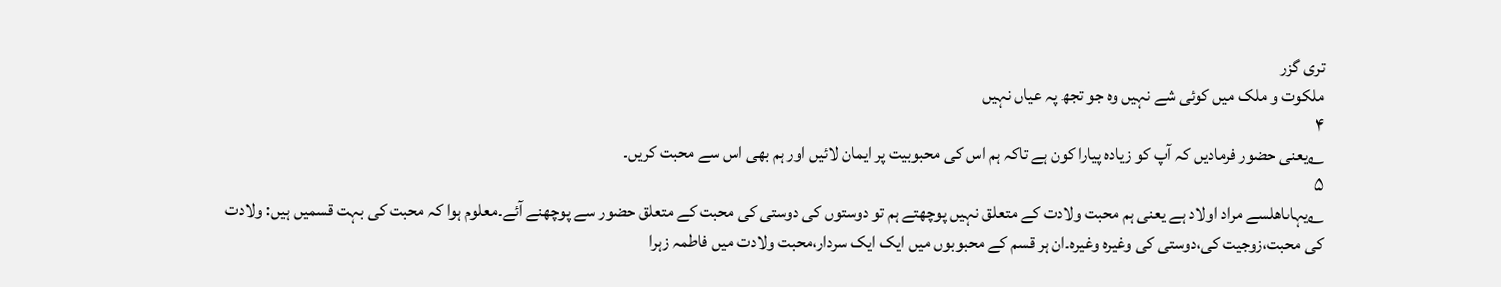تری گزر
ملکوت و ملک میں کوئی شے نہیں وہ جو تجھ پہ عیاں نہیں
۴
؎یعنی حضور فرمادیں کہ آپ کو زیادہ پیارا کون ہے تاکہ ہم اس کی محبوبیت پر ایمان لائیں اور ہم بھی اس سے محبت کریں۔
۵
؎یہاںاھلسے مراد اولاد ہے یعنی ہم محبت ولادت کے متعلق نہیں پوچھتے ہم تو دوستوں کی دوستی کی محبت کے متعلق حضور سے پوچھنے آئے۔معلوم ہوا کہ محبت کی بہت قسمیں ہیں: ولادت کی محبت،زوجیت کی،دوستی کی وغیرہ وغیرہ۔ان ہر قسم کے محبوبوں میں ایک ایک سردار،محبت ولادت میں فاطمہ زہرا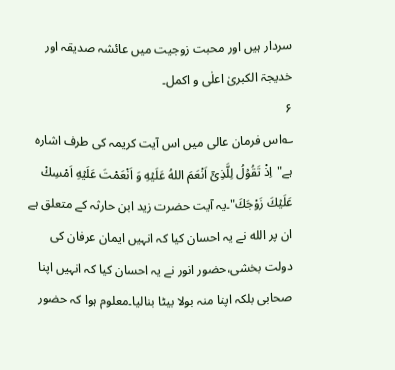سردار ہیں اور محبت زوجیت میں عائشہ صدیقہ اور خدیجۃ الکبریٰ اعلٰی و اکمل۔
۶
؎اس فرمان عالی میں اس آیت کریمہ کی طرف اشارہ ہے"اِذْ تَقُوۡلُ لِلَّذِیۡۤ اَنْعَمَ اللهُ عَلَیۡهِ وَ اَنْعَمْتَ عَلَیۡهِ اَمْسِكْ عَلَیۡكَ زَوْجَكَ"۔یہ آیت حضرت زید ابن حارثہ کے متعلق ہے ان پر الله نے یہ احسان کیا کہ انہیں ایمان عرفان کی دولت بخشی،حضور انور نے یہ احسان کیا کہ انہیں اپنا صحابی بلکہ اپنا منہ بولا بیٹا بنالیا۔معلوم ہوا کہ حضور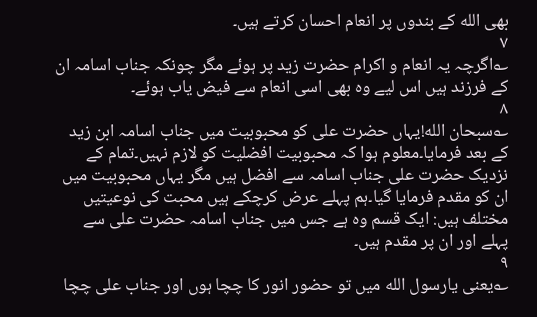بھی الله کے بندوں پر انعام احسان کرتے ہیں۔
۷
؎اگرچہ یہ انعام و اکرام حضرت زید پر ہوئے مگر چونکہ جناب اسامہ ان کے فرزند ہیں اس لیے وہ بھی اسی انعام سے فیض یاب ہوئے۔
۸
؎سبحان الله!یہاں حضرت علی کو محبوبیت میں جناب اسامہ ابن زید کے بعد فرمایا۔معلوم ہوا کہ محبوبیت افضلیت کو لازم نہیں۔تمام کے نزدیک حضرت علی جناب اسامہ سے افضل ہیں مگر یہاں محبوبیت میں ان کو مقدم فرمایا گیا۔ہم پہلے عرض کرچکے ہیں محبت کی نوعیتیں مختلف ہیں: ایک قسم وہ ہے جس میں جناب اسامہ حضرت علی سے پہلے اور ان پر مقدم ہیں۔
۹
؎یعنی یارسول الله میں تو حضور انور کا چچا ہوں اور جناب علی چچا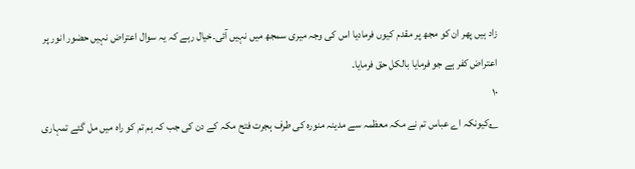زاد ہیں پھر ان کو مجھ پر مقدم کیوں فرمادیا اس کی وجہ میری سمجھ میں نہیں آئی۔خیال رہے کہ یہ سوال اعتراض نہیں حضور انور پر اعتراض کفر ہے جو فرمایا بالکل حق فرمایا۔
۱۰
؎کیونکہ اے عباس تم نے مکہ معظمہ سے مدینہ منورہ کی طرف ہجرت فتح مکہ کے دن کی جب کہ ہم تم کو راہ میں مل گئے تمہاری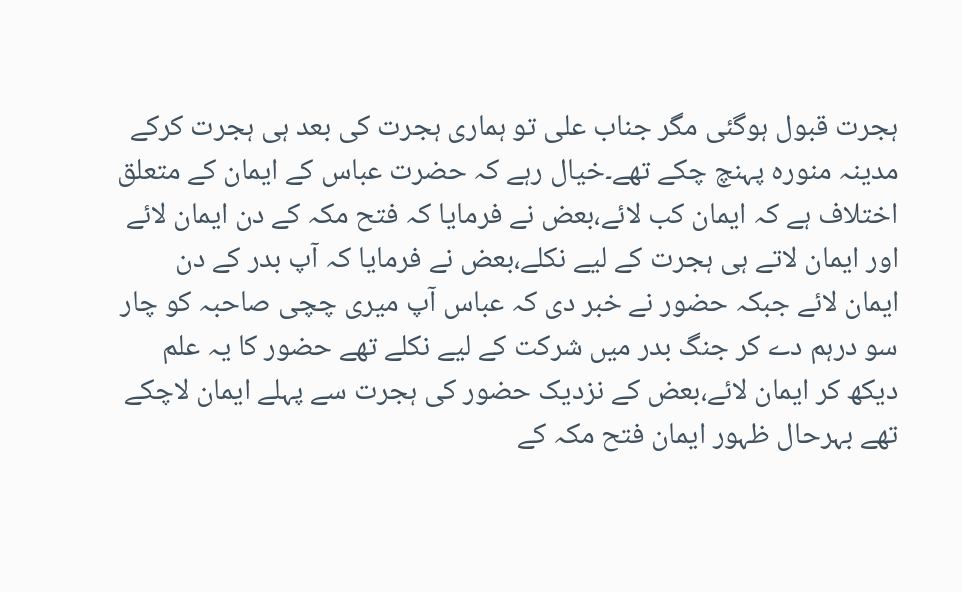ہجرت قبول ہوگئی مگر جناب علی تو ہماری ہجرت کی بعد ہی ہجرت کرکے مدینہ منورہ پہنچ چکے تھے۔خیال رہے کہ حضرت عباس کے ایمان کے متعلق اختلاف ہے کہ ایمان کب لائے،بعض نے فرمایا کہ فتح مکہ کے دن ایمان لائے اور ایمان لاتے ہی ہجرت کے لیے نکلے،بعض نے فرمایا کہ آپ بدر کے دن ایمان لائے جبکہ حضور نے خبر دی کہ عباس آپ میری چچی صاحبہ کو چار سو درہم دے کر جنگ بدر میں شرکت کے لیے نکلے تھے حضور کا یہ علم دیکھ کر ایمان لائے،بعض کے نزدیک حضور کی ہجرت سے پہلے ایمان لاچکے تھے بہرحال ظہور ایمان فتح مکہ کے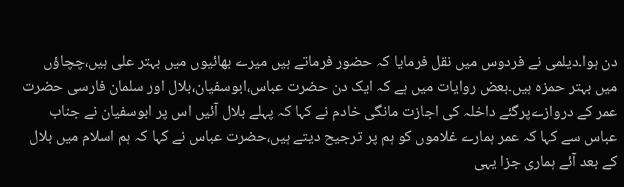دن ہوا۔دیلمی نے فردوس میں نقل فرمایا کہ حضور فرماتے ہیں میرے بھائیوں میں بہتر علی ہیں،چچاؤں میں بہتر حمزہ ہیں۔بعض روایات میں ہے کہ ایک دن حضرت عباس،ابوسفیان،بلال اور سلمان فارسی حضرت عمر کے دروازےپرگئے داخلہ کی اجازت مانگی خادم نے کہا کہ پہلے بلال آئیں اس پر ابوسفیان نے جناب عباس سے کہا کہ عمر ہمارے غلاموں کو ہم پر ترجیح دیتے ہیں،حضرت عباس نے کہا کہ ہم اسلام میں بلال کے بعد آئے ہماری جزا یہی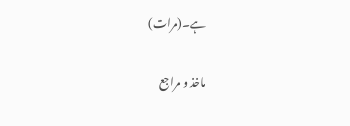ہے۔(مرات)

ماخذ و مراجع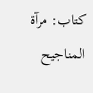کتاب: مرآۃ المناجیح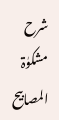شرح مشکوٰۃ المصابیح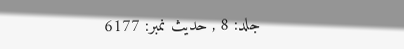جلد: 8 , حدیث نمبر: 6177